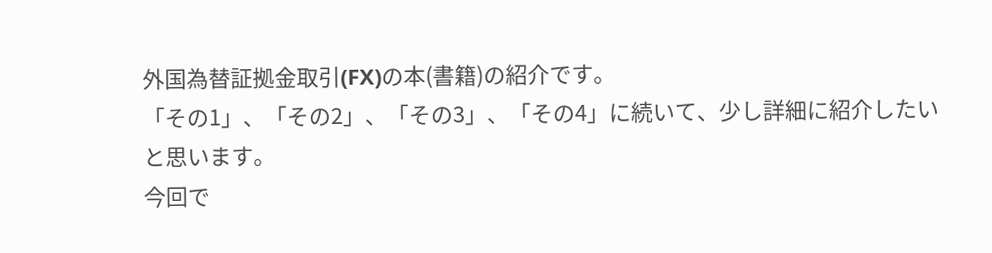外国為替証拠金取引(FX)の本(書籍)の紹介です。
「その1」、「その2」、「その3」、「その4」に続いて、少し詳細に紹介したいと思います。
今回で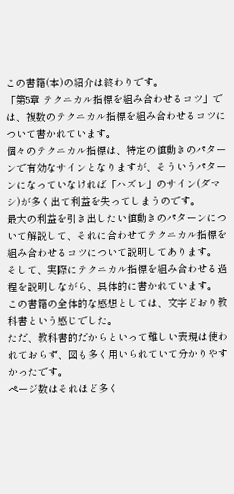この書籍(本)の紹介は終わりです。
「第5章 テクニカル指標を組み合わせるコツ」では、複数のテクニカル指標を組み合わせるコツについて書かれています。
個々のテクニカル指標は、特定の値動きのパターンで有効なサインとなりますが、そういうパターンになっていなければ「ハズレ」のサイン(ダマシ)が多く出て利益を失ってしまうのです。
最大の利益を引き出したい値動きのパターンについて解説して、それに合わせてテクニカル指標を組み合わせるコツについて説明してあります。
そして、実際にテクニカル指標を組み合わせる過程を説明しながら、具体的に書かれています。
この書籍の全体的な感想としては、文字どおり教科書という感じでした。
ただ、教科書的だからといって難しい表現は使われておらず、図も多く用いられていて分かりやすかったです。
ページ数はそれほど多く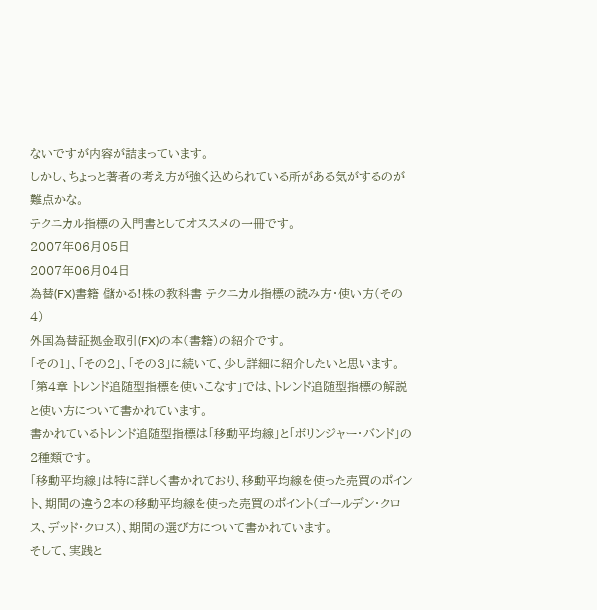ないですが内容が詰まっています。
しかし、ちょっと著者の考え方が強く込められている所がある気がするのが難点かな。
テクニカル指標の入門書としてオススメの一冊です。
2007年06月05日
2007年06月04日
為替(FX)書籍 儲かる!株の教科書 テクニカル指標の読み方・使い方(その4)
外国為替証拠金取引(FX)の本(書籍)の紹介です。
「その1」、「その2」、「その3」に続いて、少し詳細に紹介したいと思います。
「第4章 トレンド追随型指標を使いこなす」では、トレンド追随型指標の解説と使い方について書かれています。
書かれているトレンド追随型指標は「移動平均線」と「ボリンジャー・バンド」の2種類です。
「移動平均線」は特に詳しく書かれており、移動平均線を使った売買のポイント、期間の違う2本の移動平均線を使った売買のポイント(ゴールデン・クロス、デッド・クロス)、期間の選び方について書かれています。
そして、実践と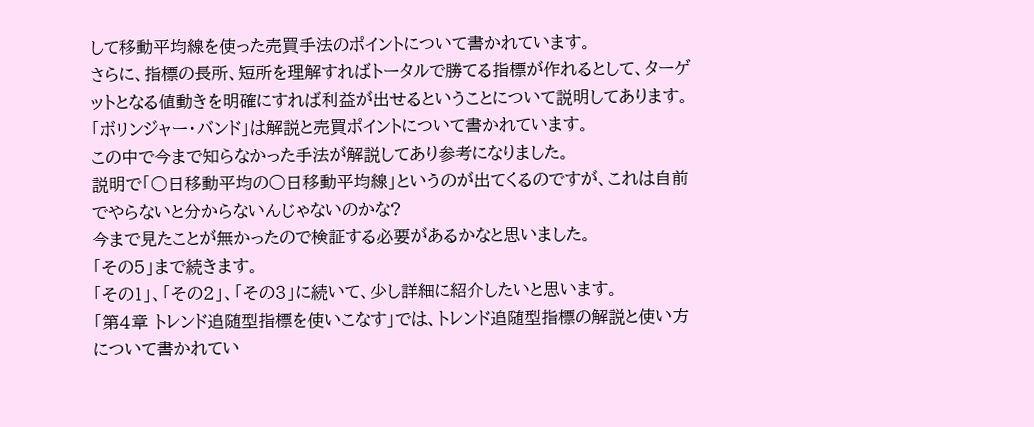して移動平均線を使った売買手法のポイントについて書かれています。
さらに、指標の長所、短所を理解すればトータルで勝てる指標が作れるとして、ターゲットとなる値動きを明確にすれば利益が出せるということについて説明してあります。
「ボリンジャー・バンド」は解説と売買ポイントについて書かれています。
この中で今まで知らなかった手法が解説してあり参考になりました。
説明で「○日移動平均の○日移動平均線」というのが出てくるのですが、これは自前でやらないと分からないんじゃないのかな?
今まで見たことが無かったので検証する必要があるかなと思いました。
「その5」まで続きます。
「その1」、「その2」、「その3」に続いて、少し詳細に紹介したいと思います。
「第4章 トレンド追随型指標を使いこなす」では、トレンド追随型指標の解説と使い方について書かれてい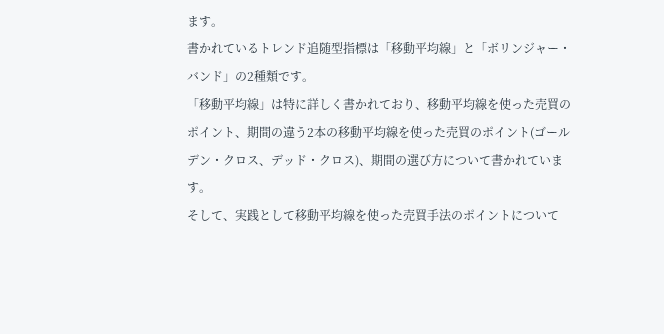ます。
書かれているトレンド追随型指標は「移動平均線」と「ボリンジャー・バンド」の2種類です。
「移動平均線」は特に詳しく書かれており、移動平均線を使った売買のポイント、期間の違う2本の移動平均線を使った売買のポイント(ゴールデン・クロス、デッド・クロス)、期間の選び方について書かれています。
そして、実践として移動平均線を使った売買手法のポイントについて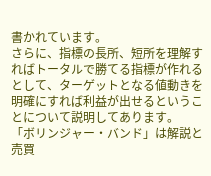書かれています。
さらに、指標の長所、短所を理解すればトータルで勝てる指標が作れるとして、ターゲットとなる値動きを明確にすれば利益が出せるということについて説明してあります。
「ボリンジャー・バンド」は解説と売買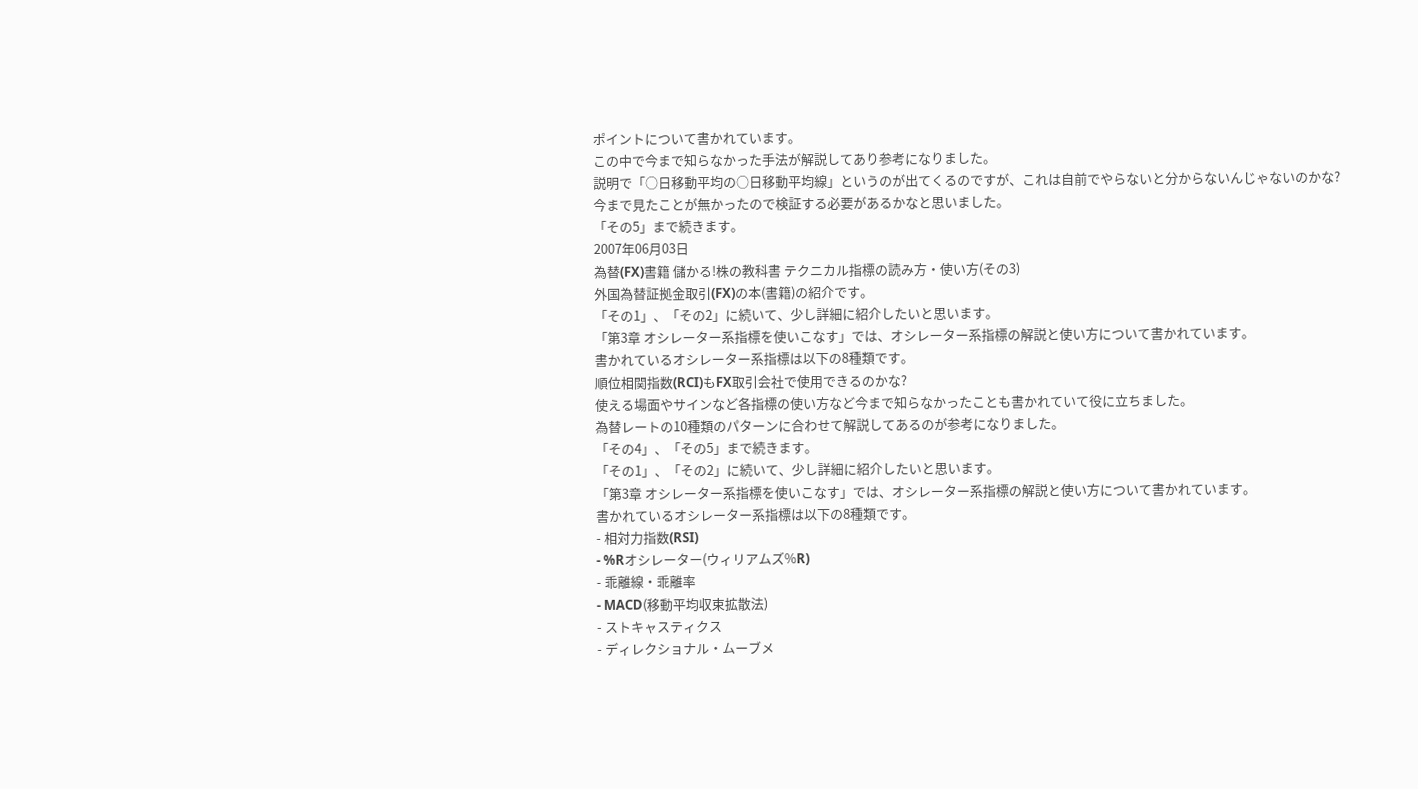ポイントについて書かれています。
この中で今まで知らなかった手法が解説してあり参考になりました。
説明で「○日移動平均の○日移動平均線」というのが出てくるのですが、これは自前でやらないと分からないんじゃないのかな?
今まで見たことが無かったので検証する必要があるかなと思いました。
「その5」まで続きます。
2007年06月03日
為替(FX)書籍 儲かる!株の教科書 テクニカル指標の読み方・使い方(その3)
外国為替証拠金取引(FX)の本(書籍)の紹介です。
「その1」、「その2」に続いて、少し詳細に紹介したいと思います。
「第3章 オシレーター系指標を使いこなす」では、オシレーター系指標の解説と使い方について書かれています。
書かれているオシレーター系指標は以下の8種類です。
順位相関指数(RCI)もFX取引会社で使用できるのかな?
使える場面やサインなど各指標の使い方など今まで知らなかったことも書かれていて役に立ちました。
為替レートの10種類のパターンに合わせて解説してあるのが参考になりました。
「その4」、「その5」まで続きます。
「その1」、「その2」に続いて、少し詳細に紹介したいと思います。
「第3章 オシレーター系指標を使いこなす」では、オシレーター系指標の解説と使い方について書かれています。
書かれているオシレーター系指標は以下の8種類です。
- 相対力指数(RSI)
- %Rオシレーター(ウィリアムズ%R)
- 乖離線・乖離率
- MACD(移動平均収束拡散法)
- ストキャスティクス
- ディレクショナル・ムーブメ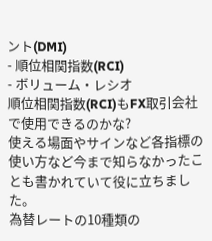ント(DMI)
- 順位相関指数(RCI)
- ボリューム・レシオ
順位相関指数(RCI)もFX取引会社で使用できるのかな?
使える場面やサインなど各指標の使い方など今まで知らなかったことも書かれていて役に立ちました。
為替レートの10種類の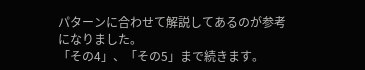パターンに合わせて解説してあるのが参考になりました。
「その4」、「その5」まで続きます。